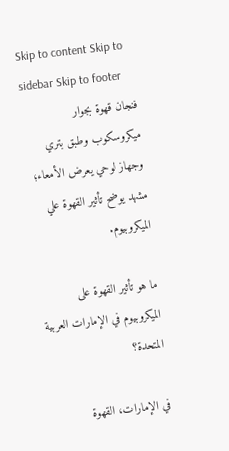Skip to content Skip to sidebar Skip to footer
فنجان قهوة بجوار ميكروسكوب وطبق بتري وجهاز لوحي يعرض الأمعاء؛ مشهد يوضح تأثير القهوة علي الميكروبيوم.

ما هو تأثير القهوة على الميكروبيوم في الإمارات العربية المتحدة؟

في الإمارات، القهوة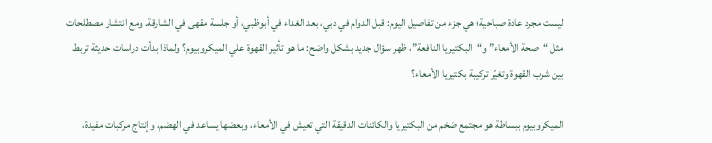ليست مجرد عادة صباحية؛ هي جزء من تفاصيل اليوم: قبل الدوام في دبي، بعد الغداء في أبوظبي، أو جلسة مقهى في الشارقة. ومع انتشار مصطلحات مثل “صحة الأمعاء” و“البكتيريا النافعة”، ظهر سؤال جديد بشكل واضح: ما هو تأثير القهوة علي الميكروبيوم؟ ولماذا بدأت دراسات حديثة تربط بين شرب القهوة وتغيّر تركيبة بكتيريا الأمعاء؟

الميكروبيوم ببساطة هو مجتمع ضخم من البكتيريا والكائنات الدقيقة التي تعيش في الأمعاء، وبعضها يساعد في الهضم، وإنتاج مركبات مفيدة،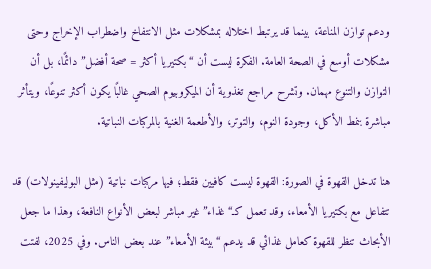ودعم توازن المناعة، بينما قد يرتبط اختلاله بمشكلات مثل الانتفاخ واضطراب الإخراج وحتى مشكلات أوسع في الصحة العامة. الفكرة ليست أن “بكتيريا أكثر = صحة أفضل” دائمًا، بل أن التوازن والتنوع مهمان. وتشرح مراجع تغذوية أن الميكروبيوم الصحي غالبًا يكون أكثر تنوعًا، ويتأثر مباشرة بنمط الأكل، وجودة النوم، والتوتر، والأطعمة الغنية بالمركبات النباتية.

هنا تدخل القهوة في الصورة: القهوة ليست كافيين فقط؛ فيها مركبات نباتية (مثل البوليفينولات) قد تتفاعل مع بكتيريا الأمعاء، وقد تعمل كـ“غذاء” غير مباشر لبعض الأنواع النافعة، وهذا ما جعل الأبحاث تنظر للقهوة كعامل غذائي قد يدعم “بيئة الأمعاء” عند بعض الناس. وفي 2025، لفتت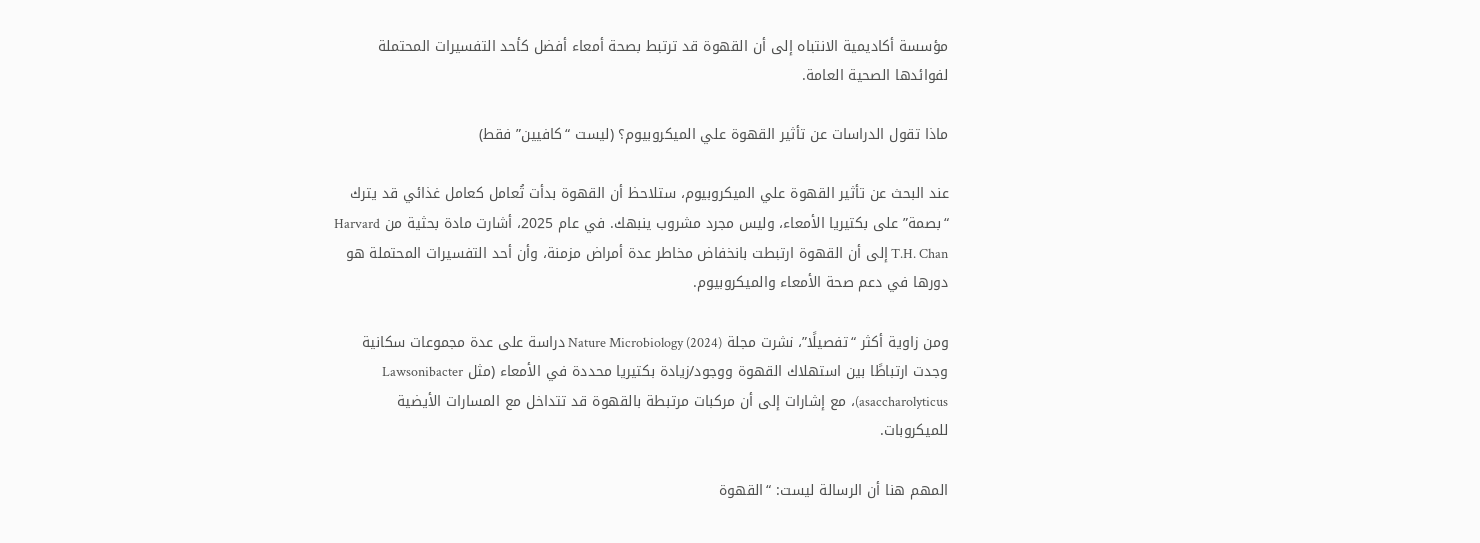مؤسسة أكاديمية الانتباه إلى أن القهوة قد ترتبط بصحة أمعاء أفضل كأحد التفسيرات المحتملة لفوائدها الصحية العامة.

ماذا تقول الدراسات عن تأثير القهوة علي الميكروبيوم؟ (ليست “كافيين” فقط)

عند البحث عن تأثير القهوة علي الميكروبيوم، ستلاحظ أن القهوة بدأت تُعامل كعامل غذائي قد يترك “بصمة” على بكتيريا الأمعاء، وليس مجرد مشروب ينبهك. في عام 2025، أشارت مادة بحثية من Harvard T.H. Chan إلى أن القهوة ارتبطت بانخفاض مخاطر عدة أمراض مزمنة، وأن أحد التفسيرات المحتملة هو دورها في دعم صحة الأمعاء والميكروبيوم.

ومن زاوية أكثر “تفصيلًا”، نشرت مجلة Nature Microbiology (2024) دراسة على عدة مجموعات سكانية وجدت ارتباطًا بين استهلاك القهوة ووجود/زيادة بكتيريا محددة في الأمعاء (مثل Lawsonibacter asaccharolyticus)، مع إشارات إلى أن مركبات مرتبطة بالقهوة قد تتداخل مع المسارات الأيضية للميكروبات.

المهم هنا أن الرسالة ليست: “القهوة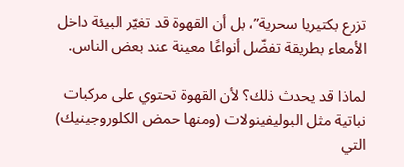تزرع بكتيريا سحرية”، بل أن القهوة قد تغيّر البيئة داخل الأمعاء بطريقة تفضّل أنواعًا معينة عند بعض الناس.

لماذا قد يحدث ذلك؟ لأن القهوة تحتوي على مركبات نباتية مثل البوليفينولات (ومنها حمض الكلوروجينيك) التي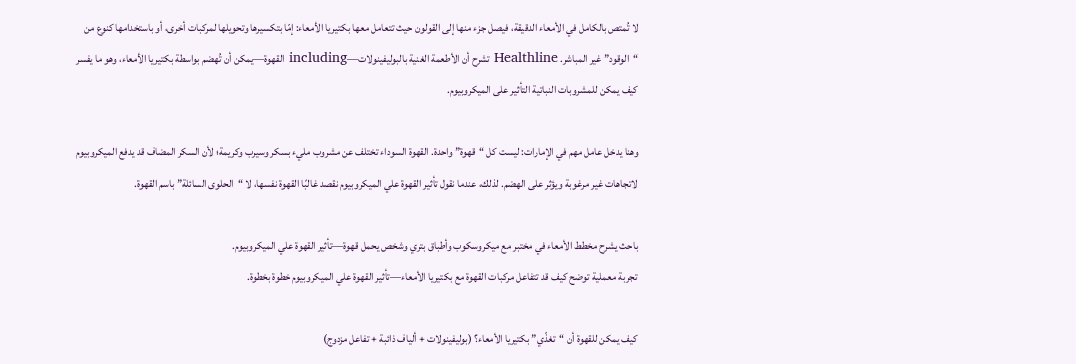لا تُمتص بالكامل في الأمعاء الدقيقة، فيصل جزء منها إلى القولون حيث تتعامل معها بكتيريا الأمعاء: إمّا بتكسيرها وتحويلها لمركبات أخرى، أو باستخدامها كنوع من “الوقود” غير المباشر. Healthline تشرح أن الأطعمة الغنية بالبوليفينولات—including القهوة—يمكن أن تُهضم بواسطة بكتيريا الأمعاء، وهو ما يفسر كيف يمكن للمشروبات النباتية التأثير على الميكروبيوم.

وهنا يدخل عامل مهم في الإمارات: ليست كل “قهوة” واحدة. القهوة السوداء تختلف عن مشروب مليء بسكر وسيرب وكريمة؛ لأن السكر المضاف قد يدفع الميكروبيوم لاتجاهات غير مرغوبة ويؤثر على الهضم. لذلك، عندما نقول تأثير القهوة علي الميكروبيوم نقصد غالبًا القهوة نفسها، لا “الحلوى السائلة” باسم القهوة.

باحث يشرح مخطط الأمعاء في مختبر مع ميكروسكوب وأطباق بتري وشخص يحمل قهوة—تأثير القهوة علي الميكروبيوم.
تجربة معملية توضح كيف قد تتفاعل مركبات القهوة مع بكتيريا الأمعاء—تأثير القهوة علي الميكروبيوم خطوة بخطوة.

كيف يمكن للقهوة أن “تغذّي” بكتيريا الأمعاء؟ (بوليفينولات + ألياف ذائبة + تفاعل مزدوج)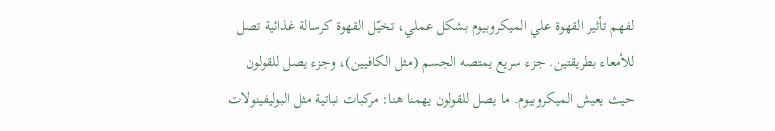لفهم تأثير القهوة علي الميكروبيوم بشكل عملي، تخيّل القهوة كرسالة غذائية تصل للأمعاء بطريقتين. جزء سريع يمتصه الجسم (مثل الكافيين)، وجزء يصل للقولون حيث يعيش الميكروبيوم. ما يصل للقولون يهمنا هنا: مركبات نباتية مثل البوليفينولات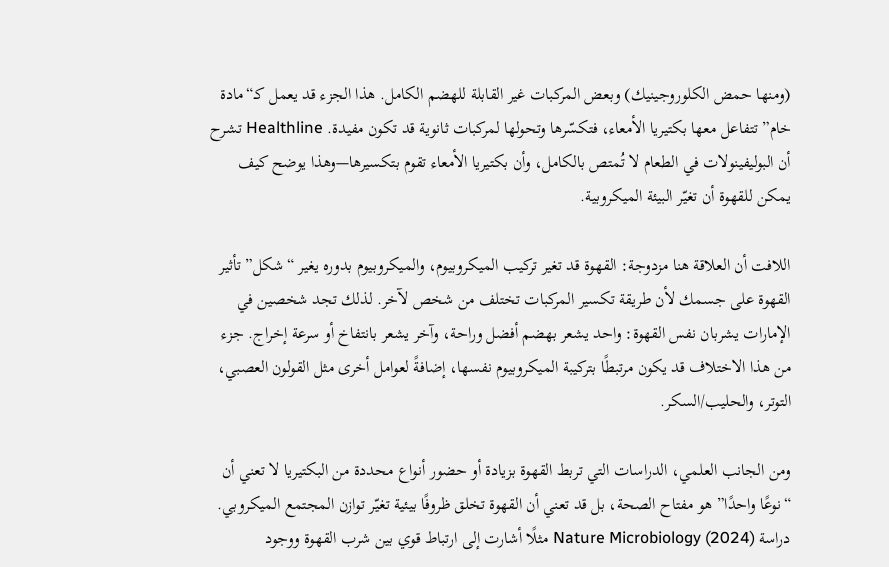(ومنها حمض الكلوروجينيك) وبعض المركبات غير القابلة للهضم الكامل. هذا الجزء قد يعمل كـ“مادة خام” تتفاعل معها بكتيريا الأمعاء، فتكسّرها وتحولها لمركبات ثانوية قد تكون مفيدة. Healthline تشرح أن البوليفينولات في الطعام لا تُمتص بالكامل، وأن بكتيريا الأمعاء تقوم بتكسيرها—وهذا يوضح كيف يمكن للقهوة أن تغيّر البيئة الميكروبية.

اللافت أن العلاقة هنا مزدوجة: القهوة قد تغير تركيب الميكروبيوم، والميكروبيوم بدوره يغير “شكل” تأثير القهوة على جسمك لأن طريقة تكسير المركبات تختلف من شخص لآخر. لذلك تجد شخصين في الإمارات يشربان نفس القهوة: واحد يشعر بهضم أفضل وراحة، وآخر يشعر بانتفاخ أو سرعة إخراج. جزء من هذا الاختلاف قد يكون مرتبطًا بتركيبة الميكروبيوم نفسها، إضافةً لعوامل أخرى مثل القولون العصبي، التوتر، والحليب/السكر.

ومن الجانب العلمي، الدراسات التي تربط القهوة بزيادة أو حضور أنواع محددة من البكتيريا لا تعني أن “نوعًا واحدًا” هو مفتاح الصحة، بل قد تعني أن القهوة تخلق ظروفًا بيئية تغيّر توازن المجتمع الميكروبي. دراسة Nature Microbiology (2024) مثلًا أشارت إلى ارتباط قوي بين شرب القهوة ووجود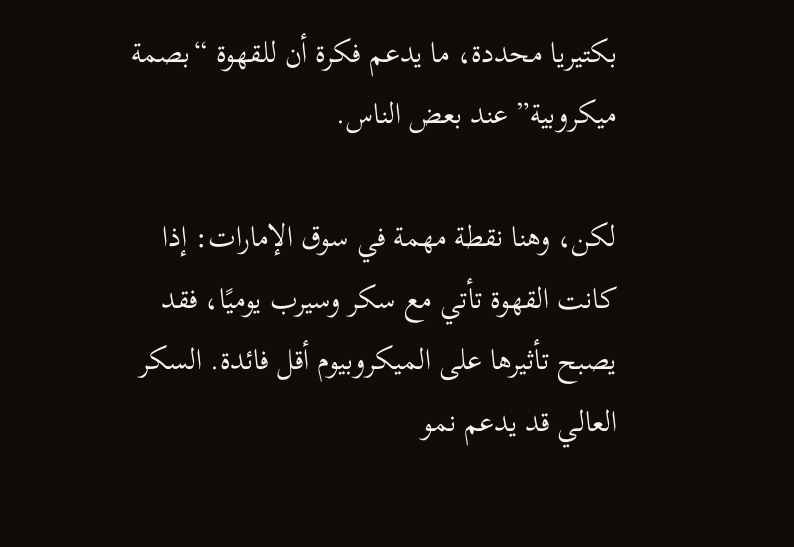بكتيريا محددة، ما يدعم فكرة أن للقهوة “بصمة ميكروبية” عند بعض الناس.

لكن، وهنا نقطة مهمة في سوق الإمارات: إذا كانت القهوة تأتي مع سكر وسيرب يوميًا، فقد يصبح تأثيرها على الميكروبيوم أقل فائدة. السكر العالي قد يدعم نمو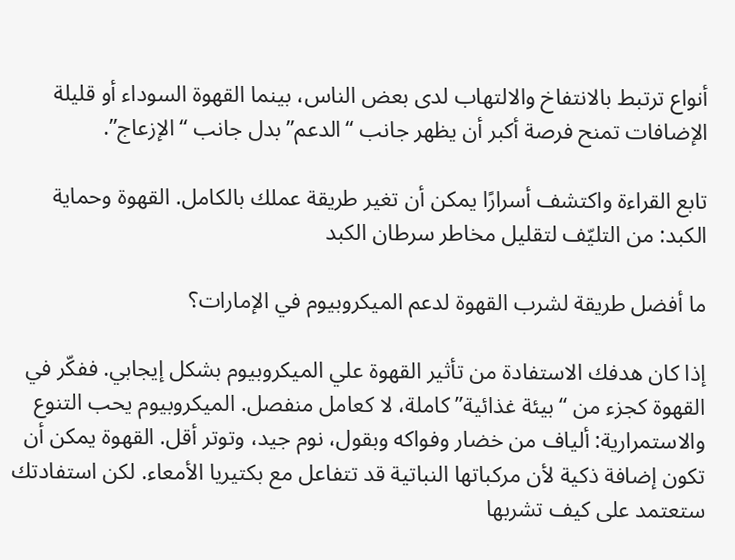أنواع ترتبط بالانتفاخ والالتهاب لدى بعض الناس، بينما القهوة السوداء أو قليلة الإضافات تمنح فرصة أكبر أن يظهر جانب “الدعم” بدل جانب “الإزعاج”.

تابع القراءة واكتشف أسرارًا يمكن أن تغير طريقة عملك بالكامل. القهوة وحماية الكبد: من التليّف لتقليل مخاطر سرطان الكبد

ما أفضل طريقة لشرب القهوة لدعم الميكروبيوم في الإمارات؟

إذا كان هدفك الاستفادة من تأثير القهوة علي الميكروبيوم بشكل إيجابي. ففكّر في القهوة كجزء من “بيئة غذائية” كاملة، لا كعامل منفصل. الميكروبيوم يحب التنوع والاستمرارية: ألياف من خضار وفواكه وبقول، نوم جيد، وتوتر أقل. القهوة يمكن أن تكون إضافة ذكية لأن مركباتها النباتية قد تتفاعل مع بكتيريا الأمعاء. لكن استفادتك ستعتمد على كيف تشربها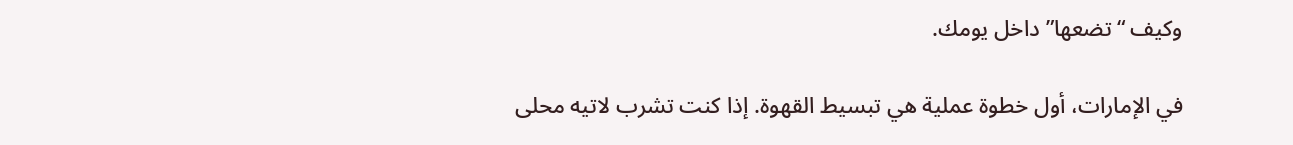وكيف “تضعها” داخل يومك.

في الإمارات، أول خطوة عملية هي تبسيط القهوة. إذا كنت تشرب لاتيه محلى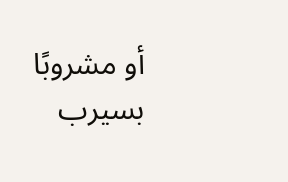أو مشروبًا بسيرب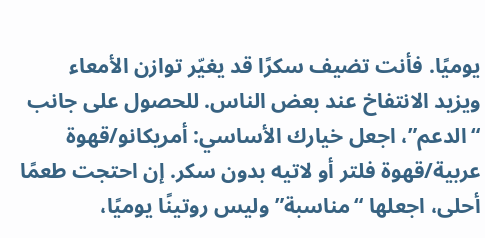يوميًا. فأنت تضيف سكرًا قد يغيّر توازن الأمعاء ويزيد الانتفاخ عند بعض الناس. للحصول على جانب “الدعم”، اجعل خيارك الأساسي: أمريكانو/قهوة عربية/قهوة فلتر أو لاتيه بدون سكر. إن احتجت طعمًا أحلى، اجعلها “مناسبة” وليس روتينًا يوميًا،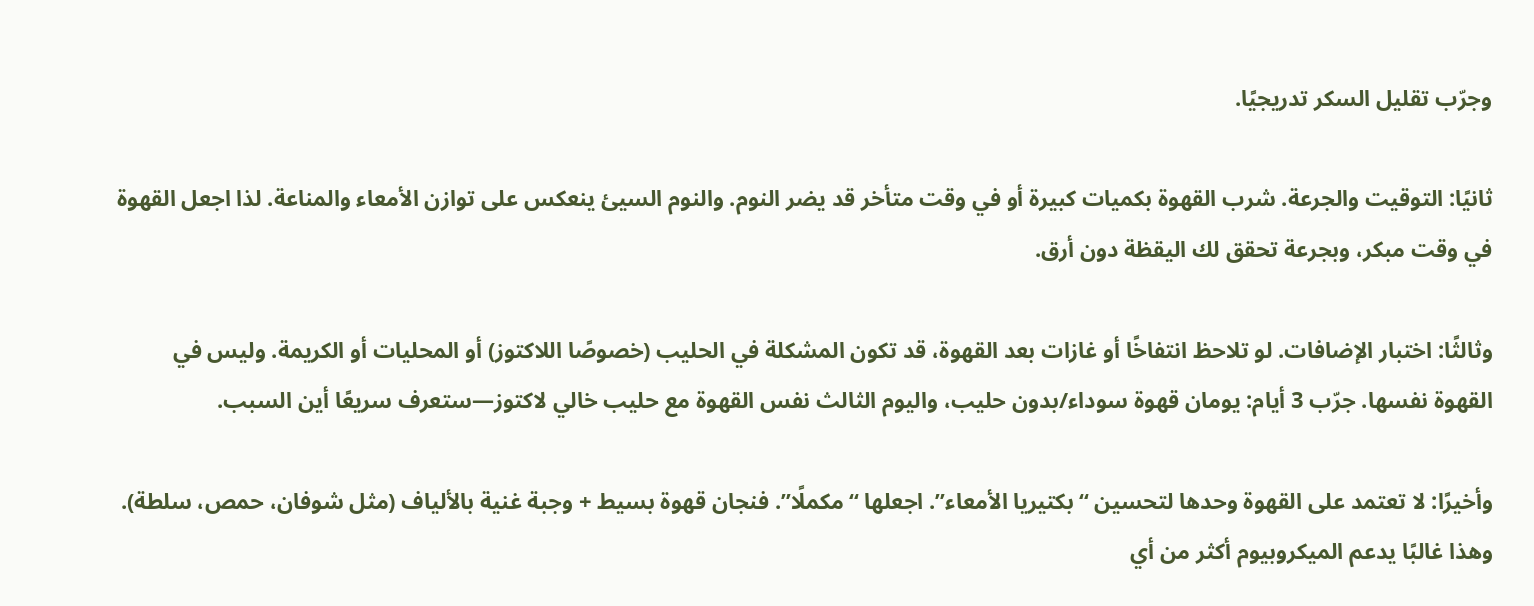وجرّب تقليل السكر تدريجيًا.

ثانيًا: التوقيت والجرعة. شرب القهوة بكميات كبيرة أو في وقت متأخر قد يضر النوم. والنوم السيئ ينعكس على توازن الأمعاء والمناعة. لذا اجعل القهوة في وقت مبكر، وبجرعة تحقق لك اليقظة دون أرق.

وثالثًا: اختبار الإضافات. لو تلاحظ انتفاخًا أو غازات بعد القهوة، قد تكون المشكلة في الحليب (خصوصًا اللاكتوز) أو المحليات أو الكريمة. وليس في القهوة نفسها. جرّب 3 أيام: يومان قهوة سوداء/بدون حليب، واليوم الثالث نفس القهوة مع حليب خالي لاكتوز—ستعرف سريعًا أين السبب.

وأخيرًا: لا تعتمد على القهوة وحدها لتحسين “بكتيريا الأمعاء”. اجعلها “مكملًا”. فنجان قهوة بسيط + وجبة غنية بالألياف (مثل شوفان، حمص، سلطة). وهذا غالبًا يدعم الميكروبيوم أكثر من أي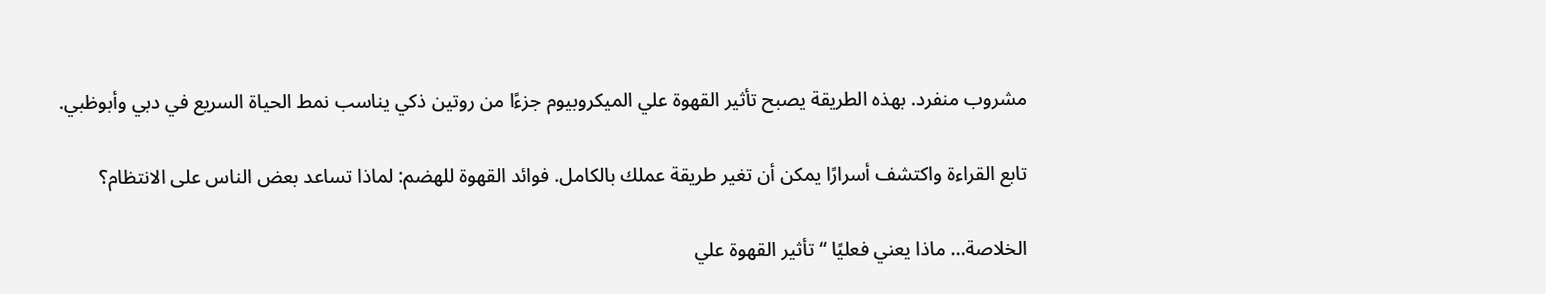مشروب منفرد. بهذه الطريقة يصبح تأثير القهوة علي الميكروبيوم جزءًا من روتين ذكي يناسب نمط الحياة السريع في دبي وأبوظبي.

تابع القراءة واكتشف أسرارًا يمكن أن تغير طريقة عملك بالكامل. فوائد القهوة للهضم: لماذا تساعد بعض الناس على الانتظام؟

الخلاصة… ماذا يعني فعليًا “تأثير القهوة علي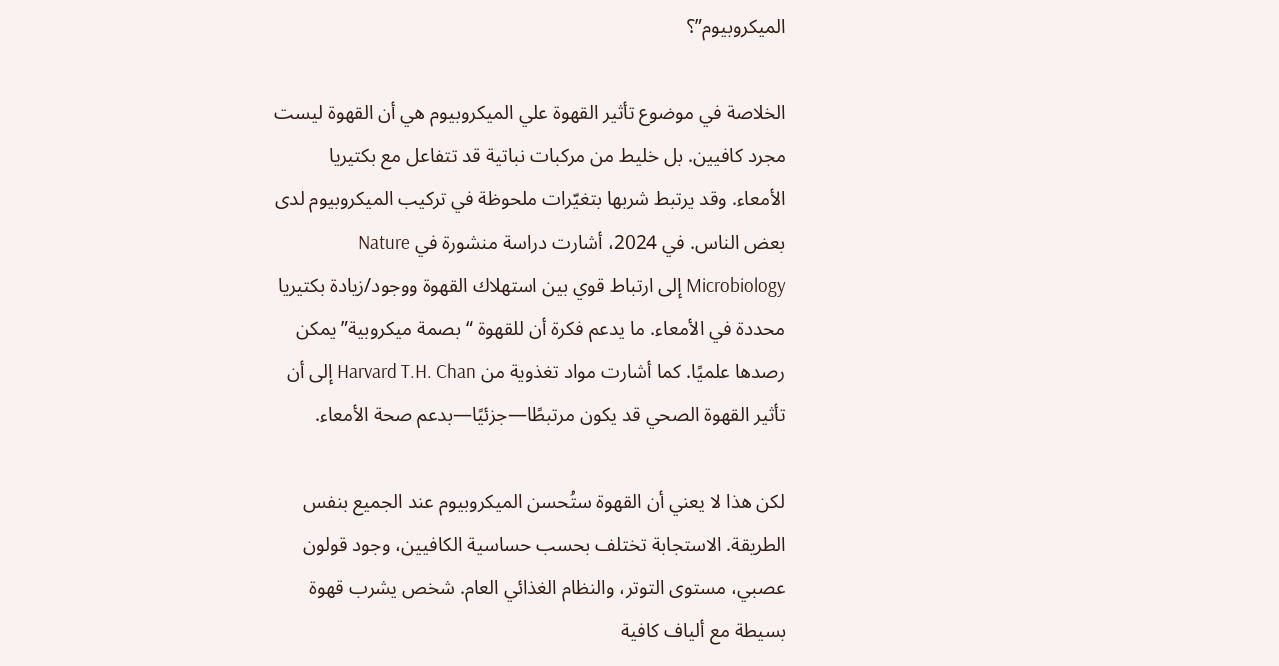الميكروبيوم”؟

الخلاصة في موضوع تأثير القهوة علي الميكروبيوم هي أن القهوة ليست مجرد كافيين. بل خليط من مركبات نباتية قد تتفاعل مع بكتيريا الأمعاء. وقد يرتبط شربها بتغيّرات ملحوظة في تركيب الميكروبيوم لدى بعض الناس. في 2024، أشارت دراسة منشورة في Nature Microbiology إلى ارتباط قوي بين استهلاك القهوة ووجود/زيادة بكتيريا محددة في الأمعاء. ما يدعم فكرة أن للقهوة “بصمة ميكروبية” يمكن رصدها علميًا. كما أشارت مواد تغذوية من Harvard T.H. Chan إلى أن تأثير القهوة الصحي قد يكون مرتبطًا—جزئيًا—بدعم صحة الأمعاء.

لكن هذا لا يعني أن القهوة ستُحسن الميكروبيوم عند الجميع بنفس الطريقة. الاستجابة تختلف بحسب حساسية الكافيين، وجود قولون عصبي، مستوى التوتر، والنظام الغذائي العام. شخص يشرب قهوة بسيطة مع ألياف كافية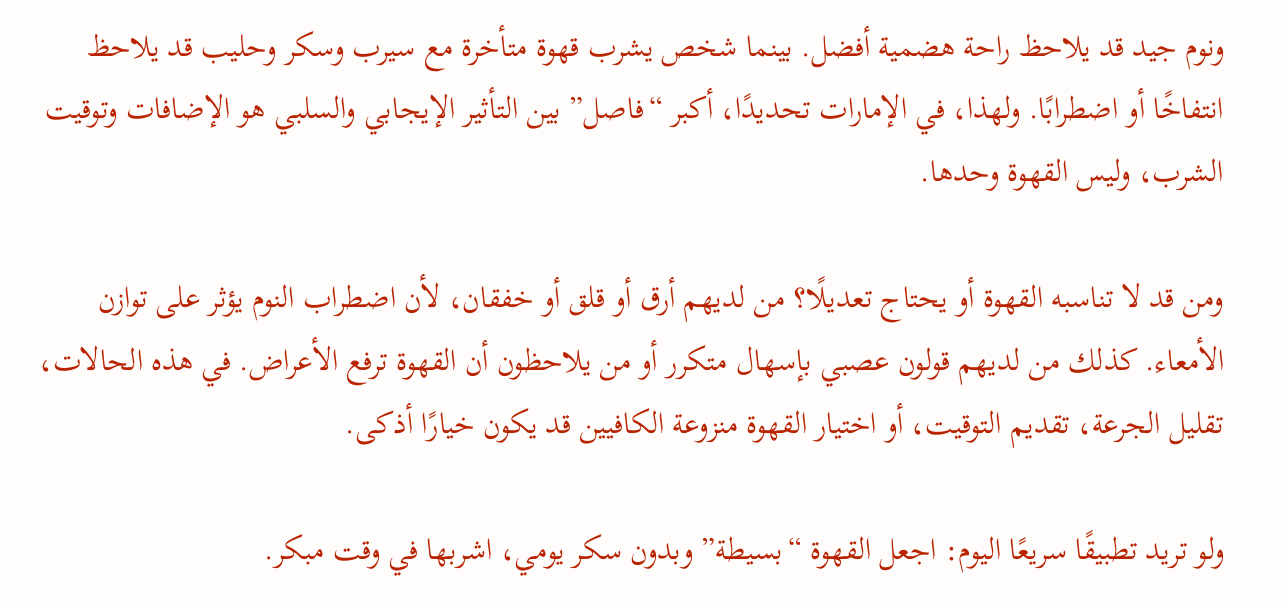ونوم جيد قد يلاحظ راحة هضمية أفضل. بينما شخص يشرب قهوة متأخرة مع سيرب وسكر وحليب قد يلاحظ انتفاخًا أو اضطرابًا. ولهذا، في الإمارات تحديدًا، أكبر “فاصل” بين التأثير الإيجابي والسلبي هو الإضافات وتوقيت الشرب، وليس القهوة وحدها.

ومن قد لا تناسبه القهوة أو يحتاج تعديلًا؟ من لديهم أرق أو قلق أو خفقان، لأن اضطراب النوم يؤثر على توازن الأمعاء. كذلك من لديهم قولون عصبي بإسهال متكرر أو من يلاحظون أن القهوة ترفع الأعراض. في هذه الحالات، تقليل الجرعة، تقديم التوقيت، أو اختيار القهوة منزوعة الكافيين قد يكون خيارًا أذكى.

ولو تريد تطبيقًا سريعًا اليوم: اجعل القهوة “بسيطة” وبدون سكر يومي، اشربها في وقت مبكر.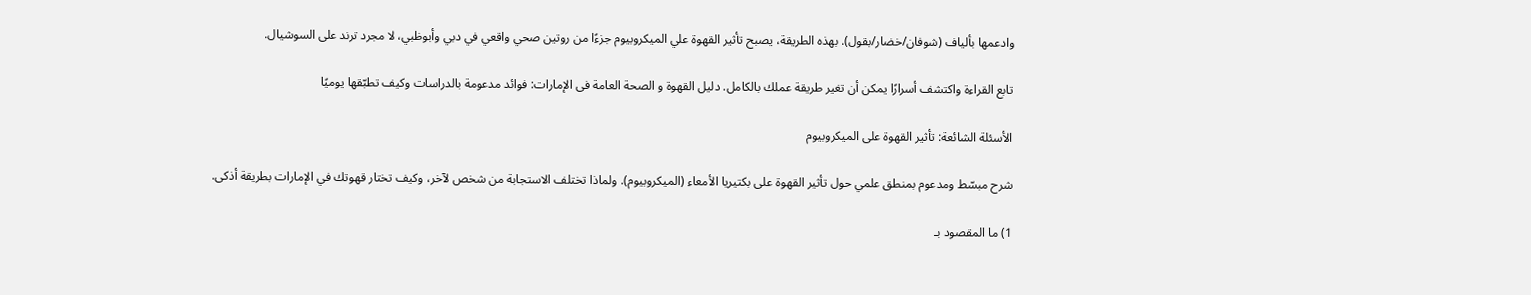وادعمها بألياف (شوفان/خضار/بقول). بهذه الطريقة، يصبح تأثير القهوة علي الميكروبيوم جزءًا من روتين صحي واقعي في دبي وأبوظبي، لا مجرد ترند على السوشيال.

تابع القراءة واكتشف أسرارًا يمكن أن تغير طريقة عملك بالكامل. دليل القهوة و الصحة العامة فى الإمارات: فوائد مدعومة بالدراسات وكيف تطبّقها يوميًا

الأسئلة الشائعة: تأثير القهوة على الميكروبيوم

شرح مبسّط ومدعوم بمنطق علمي حول تأثير القهوة على بكتيريا الأمعاء (الميكروبيوم). ولماذا تختلف الاستجابة من شخص لآخر، وكيف تختار قهوتك في الإمارات بطريقة أذكى.

1) ما المقصود بـ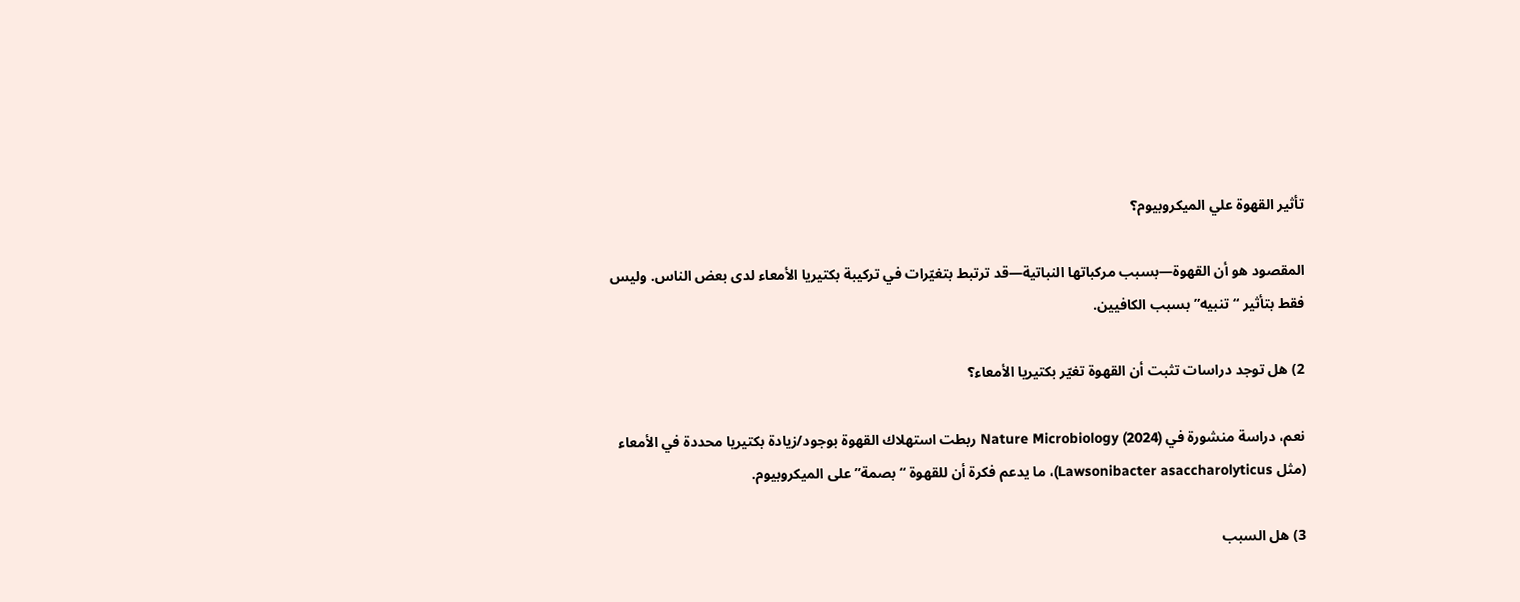تأثير القهوة علي الميكروبيوم؟

المقصود هو أن القهوة—بسبب مركباتها النباتية—قد ترتبط بتغيّرات في تركيبة بكتيريا الأمعاء لدى بعض الناس. وليس فقط بتأثير “تنبيه” بسبب الكافيين.

2) هل توجد دراسات تثبت أن القهوة تغيّر بكتيريا الأمعاء؟

نعم، دراسة منشورة في Nature Microbiology (2024) ربطت استهلاك القهوة بوجود/زيادة بكتيريا محددة في الأمعاء
(مثل Lawsonibacter asaccharolyticus)، ما يدعم فكرة أن للقهوة “بصمة” على الميكروبيوم.

3) هل السبب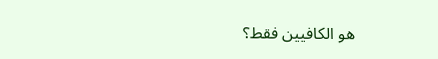هو الكافيين فقط؟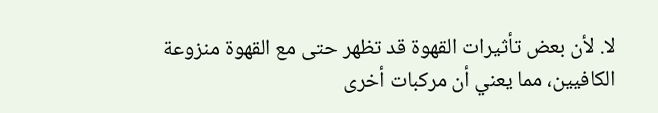لا. لأن بعض تأثيرات القهوة قد تظهر حتى مع القهوة منزوعة الكافيين، مما يعني أن مركبات أخرى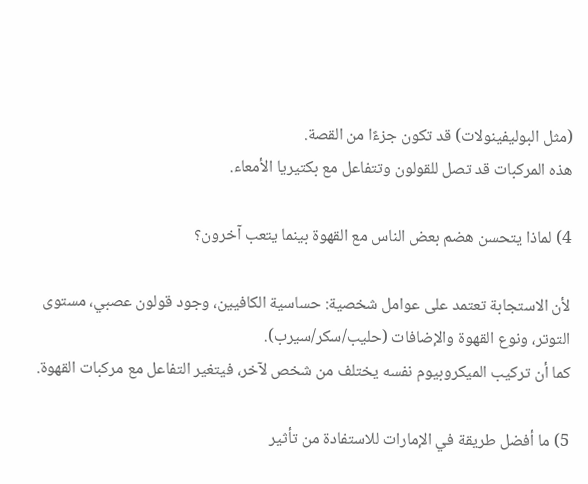(مثل البوليفينولات) قد تكون جزءًا من القصة.
هذه المركبات قد تصل للقولون وتتفاعل مع بكتيريا الأمعاء.

4) لماذا يتحسن هضم بعض الناس مع القهوة بينما يتعب آخرون؟

لأن الاستجابة تعتمد على عوامل شخصية: حساسية الكافيين، وجود قولون عصبي، مستوى التوتر، ونوع القهوة والإضافات (حليب/سكر/سيرب).
كما أن تركيب الميكروبيوم نفسه يختلف من شخص لآخر، فيتغير التفاعل مع مركبات القهوة.

5) ما أفضل طريقة في الإمارات للاستفادة من تأثير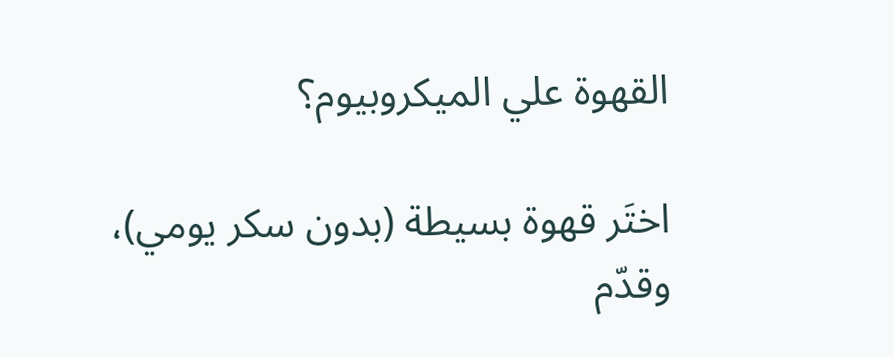القهوة علي الميكروبيوم؟

اختَر قهوة بسيطة (بدون سكر يومي)، وقدّم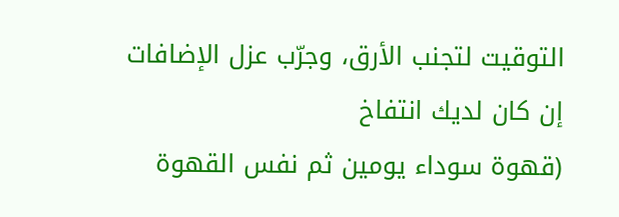التوقيت لتجنب الأرق، وجرّب عزل الإضافات إن كان لديك انتفاخ
(قهوة سوداء يومين ثم نفس القهوة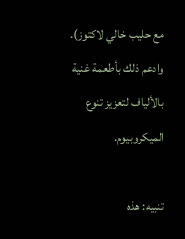مع حليب خالي لاكتوز). وادعم ذلك بأطعمة غنية بالألياف لتعزيز تنوع الميكروبيوم.

تنبيه: هذه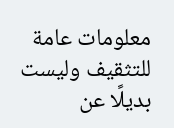معلومات عامة للتثقيف وليست بديلًا عن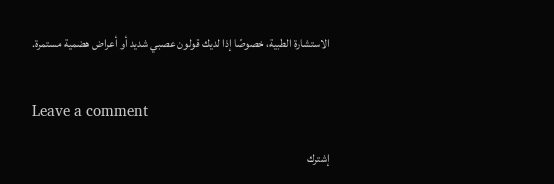الاستشارة الطبية، خصوصًا إذا لديك قولون عصبي شديد أو أعراض هضمية مستمرة.


Leave a comment

إشترك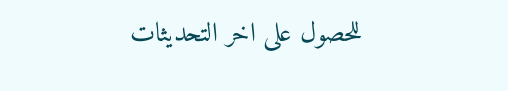للحصول على اخر التحديثات